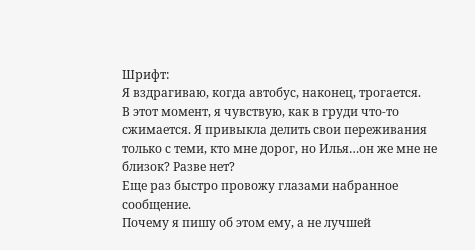Шрифт:
Я вздрагиваю, когда автобус, наконец, трогается.
В этот момент, я чувствую, как в груди что-то сжимается. Я привыкла делить свои переживания только с теми, кто мне дорог, но Илья…он же мне не близок? Разве нет?
Еще раз быстро провожу глазами набранное сообщение.
Почему я пишу об этом ему, а не лучшей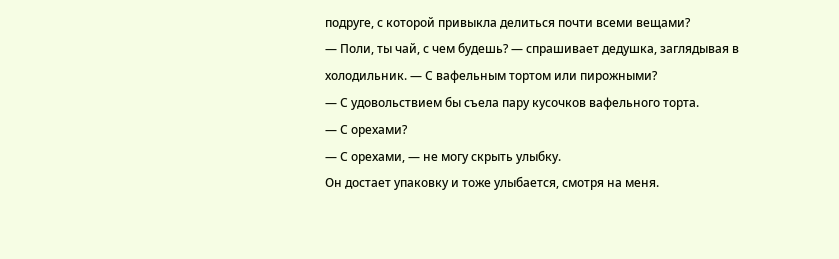подруге, с которой привыкла делиться почти всеми вещами?
— Поли, ты чай, с чем будешь? — спрашивает дедушка, заглядывая в холодильник. — С вафельным тортом или пирожными?
— С удовольствием бы съела пару кусочков вафельного торта.
— С орехами?
— С орехами, — не могу скрыть улыбку.
Он достает упаковку и тоже улыбается, смотря на меня.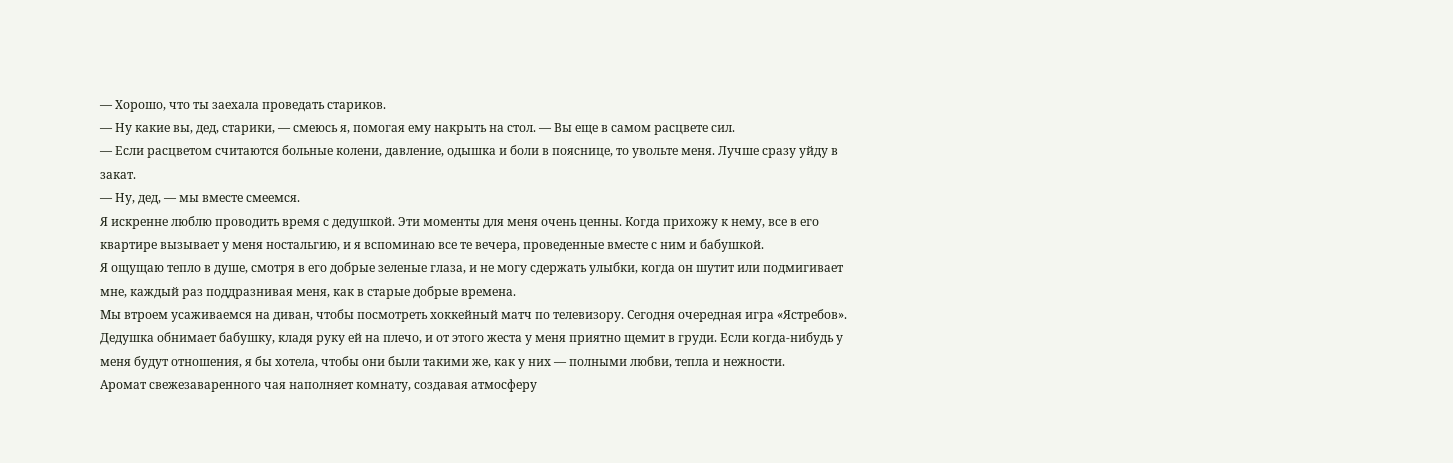— Хорошо, что ты заехала проведать стариков.
— Ну какие вы, дед, старики, — смеюсь я, помогая ему накрыть на стол. — Вы еще в самом расцвете сил.
— Если расцветом считаются больные колени, давление, одышка и боли в пояснице, то увольте меня. Лучше сразу уйду в закат.
— Ну, дед, — мы вместе смеемся.
Я искренне люблю проводить время с дедушкой. Эти моменты для меня очень ценны. Когда прихожу к нему, все в его квартире вызывает у меня ностальгию, и я вспоминаю все те вечера, проведенные вместе с ним и бабушкой.
Я ощущаю тепло в душе, смотря в его добрые зеленые глаза, и не могу сдержать улыбки, когда он шутит или подмигивает мне, каждый раз поддразнивая меня, как в старые добрые времена.
Мы втроем усаживаемся на диван, чтобы посмотреть хоккейный матч по телевизору. Сегодня очередная игра «Ястребов». Дедушка обнимает бабушку, кладя руку ей на плечо, и от этого жеста у меня приятно щемит в груди. Если когда-нибудь у меня будут отношения, я бы хотела, чтобы они были такими же, как у них — полными любви, тепла и нежности.
Аромат свежезаваренного чая наполняет комнату, создавая атмосферу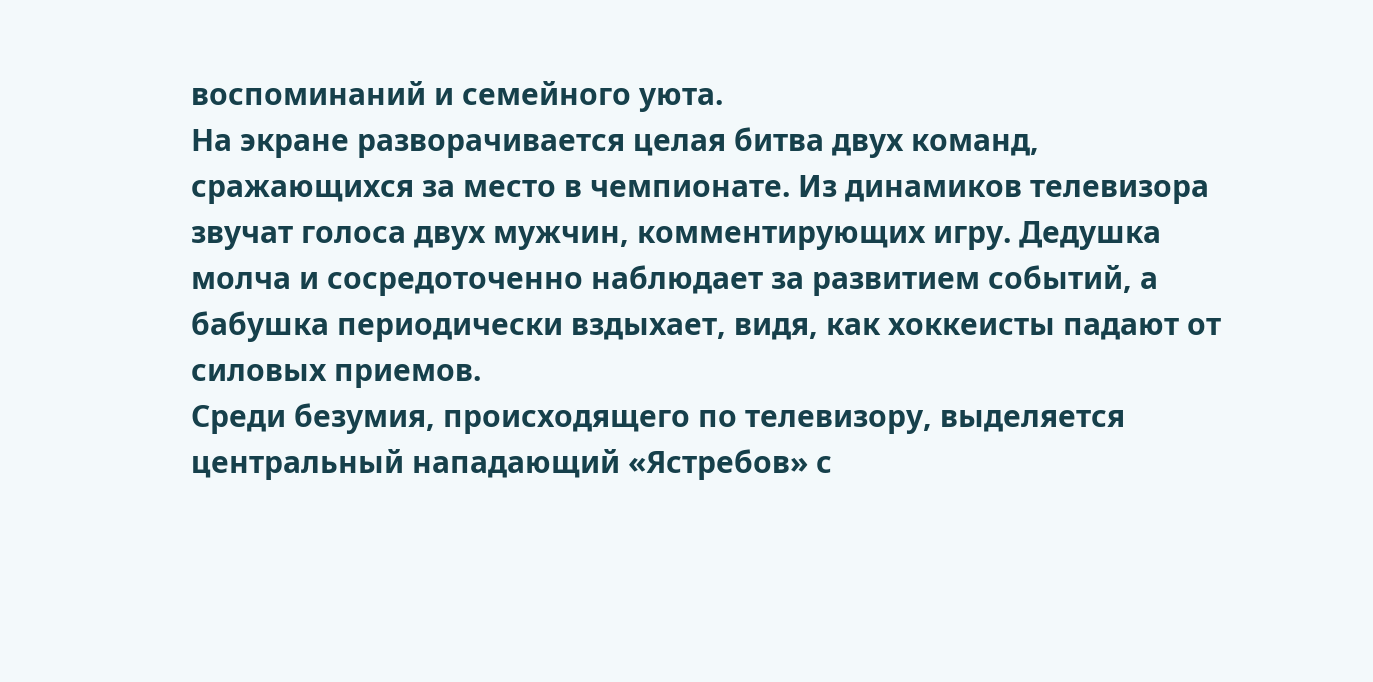воспоминаний и семейного уюта.
На экране разворачивается целая битва двух команд, сражающихся за место в чемпионате. Из динамиков телевизора звучат голоса двух мужчин, комментирующих игру. Дедушка молча и сосредоточенно наблюдает за развитием событий, а бабушка периодически вздыхает, видя, как хоккеисты падают от силовых приемов.
Среди безумия, происходящего по телевизору, выделяется центральный нападающий «Ястребов» с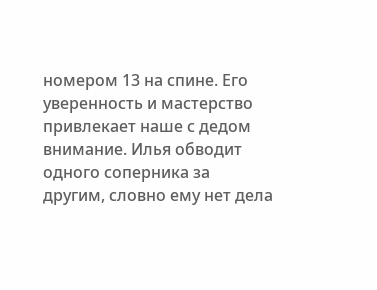номером 13 на спине. Его уверенность и мастерство привлекает наше с дедом внимание. Илья обводит одного соперника за другим, словно ему нет дела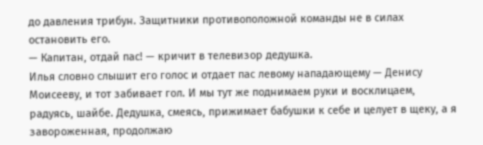до давления трибун. Защитники противоположной команды не в силах остановить его.
— Капитан, отдай пас! — кричит в телевизор дедушка.
Илья словно слышит его голос и отдает пас левому нападающему — Денису Моисееву, и тот забивает гол. И мы тут же поднимаем руки и восклицаем, радуясь, шайбе. Дедушка, смеясь, прижимает бабушки к себе и целует в щеку, а я завороженная, продолжаю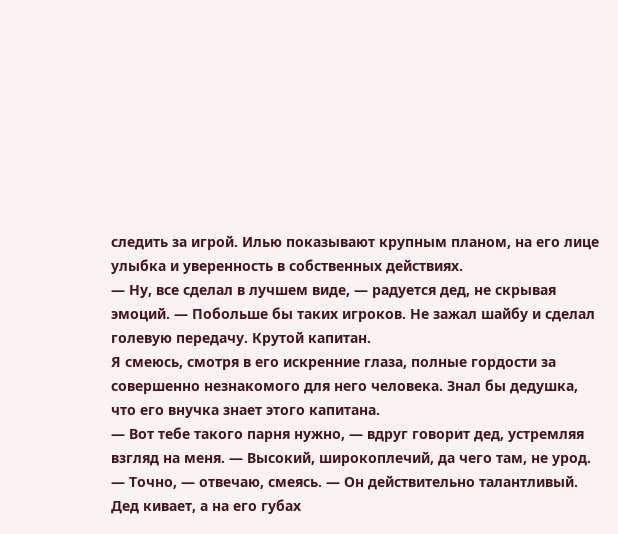следить за игрой. Илью показывают крупным планом, на его лице улыбка и уверенность в собственных действиях.
— Ну, все сделал в лучшем виде, — радуется дед, не скрывая эмоций. — Побольше бы таких игроков. Не зажал шайбу и сделал голевую передачу. Крутой капитан.
Я смеюсь, смотря в его искренние глаза, полные гордости за совершенно незнакомого для него человека. Знал бы дедушка, что его внучка знает этого капитана.
— Вот тебе такого парня нужно, — вдруг говорит дед, устремляя взгляд на меня. — Высокий, широкоплечий, да чего там, не урод.
— Точно, — отвечаю, смеясь. — Он действительно талантливый.
Дед кивает, а на его губах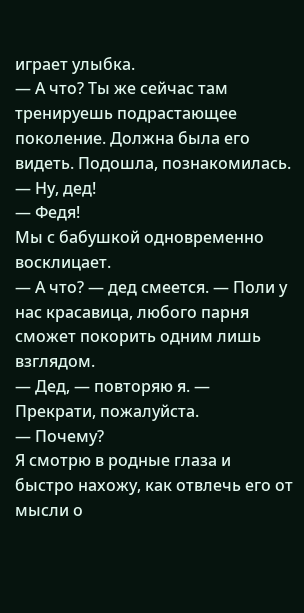играет улыбка.
— А что? Ты же сейчас там тренируешь подрастающее поколение. Должна была его видеть. Подошла, познакомилась.
— Ну, дед!
— Федя!
Мы с бабушкой одновременно восклицает.
— А что? — дед смеется. — Поли у нас красавица, любого парня сможет покорить одним лишь взглядом.
— Дед, — повторяю я. — Прекрати, пожалуйста.
— Почему?
Я смотрю в родные глаза и быстро нахожу, как отвлечь его от мысли о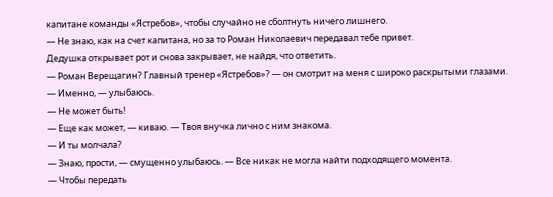капитане команды «Ястребов», чтобы случайно не сболтнуть ничего лишнего.
— Не знаю, как на счет капитана, но за то Роман Николаевич передавал тебе привет.
Дедушка открывает рот и снова закрывает, не найдя, что ответить.
— Роман Верещагин? Главный тренер «Ястребов»? — он смотрит на меня с широко раскрытыми глазами.
— Именно, — улыбаюсь.
— Не может быть!
— Еще как может, — киваю. — Твоя внучка лично с ним знакома.
— И ты молчала?
— Знаю, прости, — смущенно улыбаюсь. — Все никак не могла найти подходящего момента.
— Чтобы передать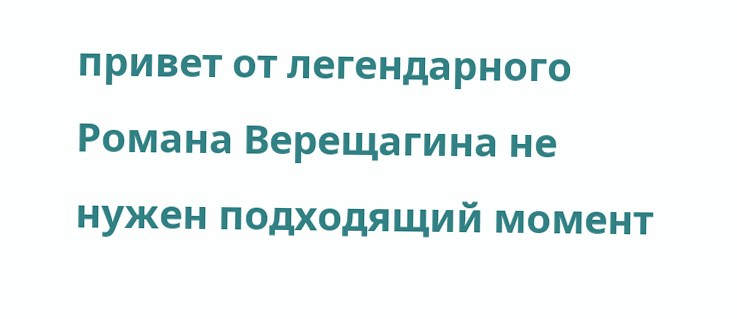привет от легендарного Романа Верещагина не нужен подходящий момент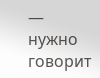— нужно говорит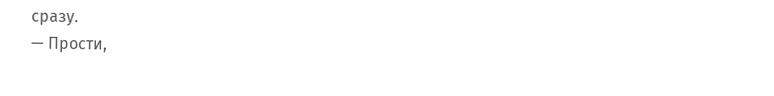сразу.
— Прости,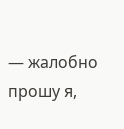— жалобно прошу я,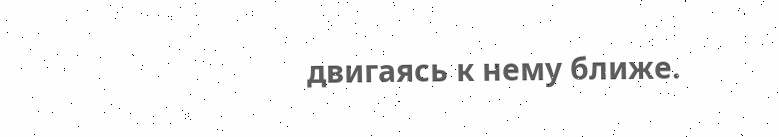двигаясь к нему ближе.